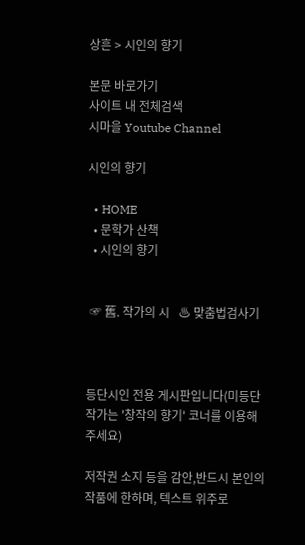상흔 > 시인의 향기

본문 바로가기
사이트 내 전체검색
시마을 Youtube Channel

시인의 향기

  • HOME
  • 문학가 산책
  • 시인의 향기


 ☞ 舊. 작가의 시   ♨ 맞춤법검사기



등단시인 전용 게시판입니다(미등단작가는 '창작의 향기' 코너를 이용해주세요)

저작권 소지 등을 감안,반드시 본인의 작품에 한하며, 텍스트 위주로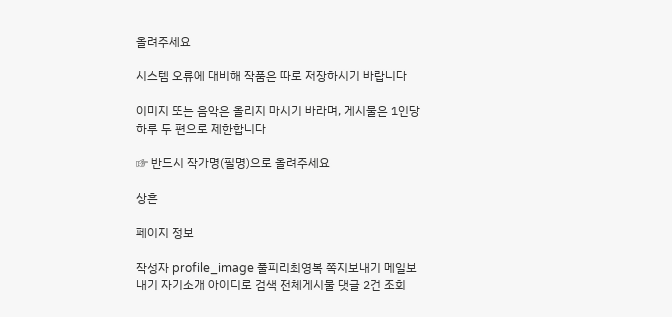올려주세요

시스템 오류에 대비해 작품은 따로 저장하시기 바랍니다

이미지 또는 음악은 올리지 마시기 바라며, 게시물은 1인당 하루 두 편으로 제한합니다

☞ 반드시 작가명(필명)으로 올려주세요

상흔

페이지 정보

작성자 profile_image 풀피리최영복 쪽지보내기 메일보내기 자기소개 아이디로 검색 전체게시물 댓글 2건 조회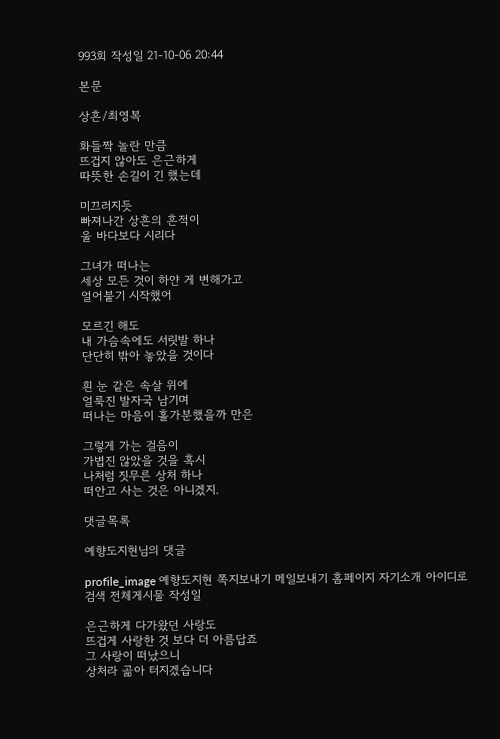993회 작성일 21-10-06 20:44

본문

상흔/최영복

화들짝 놀란 만큼
뜨겁지 않아도 은근하게
따뜻한 손길이 긴 했는데

미끄러지듯
빠져나간 상흔의 흔적이
울 바다보다 시리다

그녀가 떠나는
세상 모든 것이 하얀 게 변해가고
얼어붙기 시작했어

모르긴 해도
내 가슴속에도 서릿발 하나
단단히 밖아 놓았을 것이다

흰 눈 같은 속살 위에
얼룩진 발자국 남기며
떠나는 마음이 홀가분했을까 만은

그렇게 가는 걸음이
가볍진 않았을 것을 혹시
나처럼 짓무른 상처 하나
떠안고 사는 것은 아니겠지.

댓글목록

예향도지현님의 댓글

profile_image 예향도지현 쪽지보내기 메일보내기 홈페이지 자기소개 아이디로 검색 전체게시물 작성일

은근하게 다가왔던 사랑도
뜨겁게 사랑한 것 보다 더 아름답죠
그 사랑이 떠났으니
상처라 곪아 터지겠습니다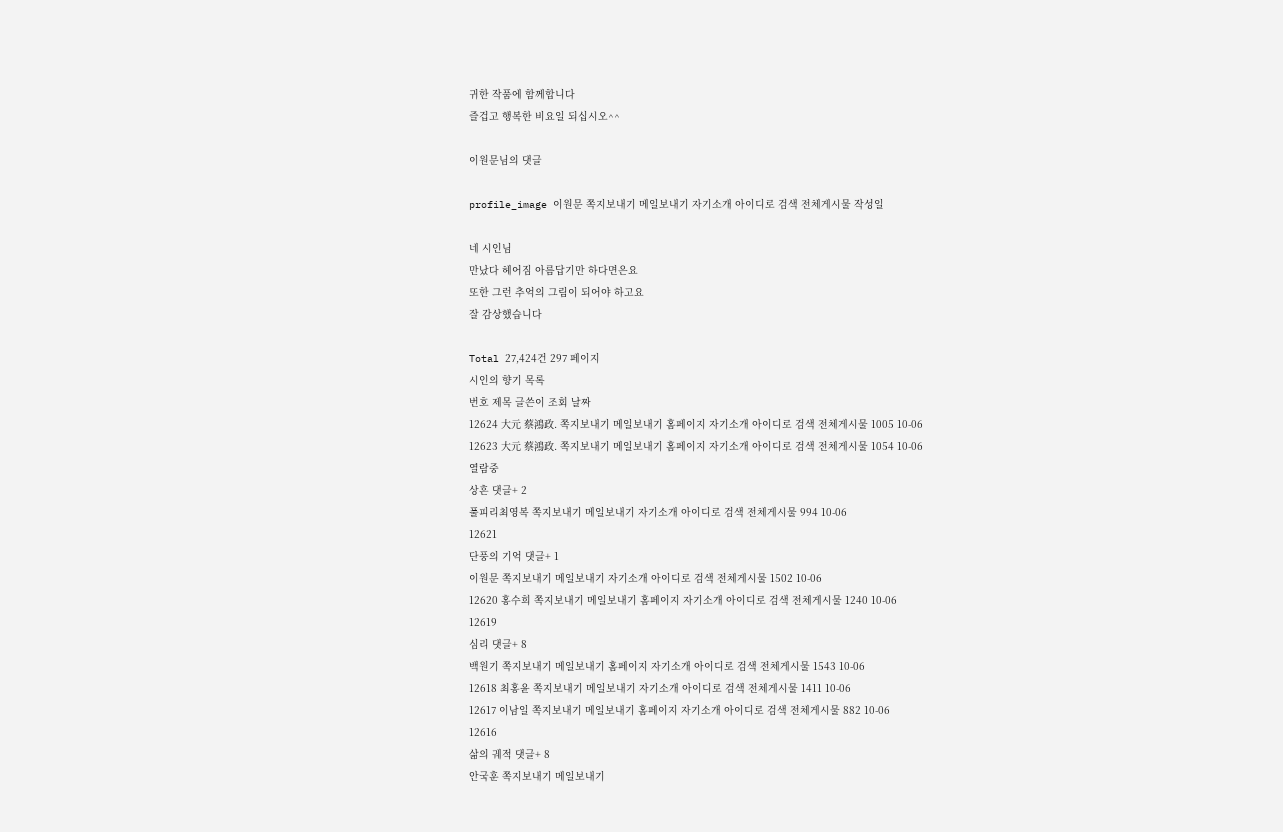귀한 작품에 함께합니다
즐겁고 행복한 비요일 되십시오^^

이원문님의 댓글

profile_image 이원문 쪽지보내기 메일보내기 자기소개 아이디로 검색 전체게시물 작성일

네 시인님
만났다 헤어짐 아름답기만 하다면은요
또한 그런 추억의 그림이 되어야 하고요
잘 감상했습니다

Total 27,424건 297 페이지
시인의 향기 목록
번호 제목 글쓴이 조회 날짜
12624 大元 蔡鴻政. 쪽지보내기 메일보내기 홈페이지 자기소개 아이디로 검색 전체게시물 1005 10-06
12623 大元 蔡鴻政. 쪽지보내기 메일보내기 홈페이지 자기소개 아이디로 검색 전체게시물 1054 10-06
열람중
상흔 댓글+ 2
풀피리최영복 쪽지보내기 메일보내기 자기소개 아이디로 검색 전체게시물 994 10-06
12621
단풍의 기억 댓글+ 1
이원문 쪽지보내기 메일보내기 자기소개 아이디로 검색 전체게시물 1502 10-06
12620 홍수희 쪽지보내기 메일보내기 홈페이지 자기소개 아이디로 검색 전체게시물 1240 10-06
12619
심리 댓글+ 8
백원기 쪽지보내기 메일보내기 홈페이지 자기소개 아이디로 검색 전체게시물 1543 10-06
12618 최홍윤 쪽지보내기 메일보내기 자기소개 아이디로 검색 전체게시물 1411 10-06
12617 이남일 쪽지보내기 메일보내기 홈페이지 자기소개 아이디로 검색 전체게시물 882 10-06
12616
삶의 궤적 댓글+ 8
안국훈 쪽지보내기 메일보내기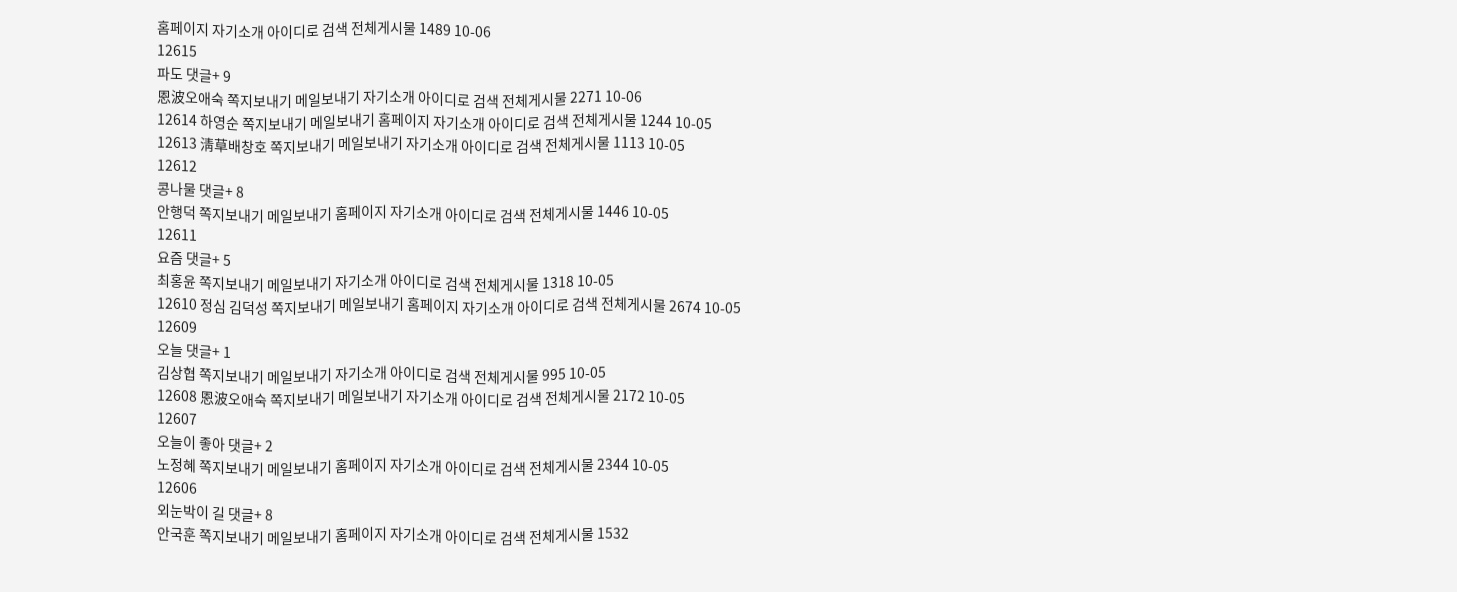홈페이지 자기소개 아이디로 검색 전체게시물 1489 10-06
12615
파도 댓글+ 9
恩波오애숙 쪽지보내기 메일보내기 자기소개 아이디로 검색 전체게시물 2271 10-06
12614 하영순 쪽지보내기 메일보내기 홈페이지 자기소개 아이디로 검색 전체게시물 1244 10-05
12613 淸草배창호 쪽지보내기 메일보내기 자기소개 아이디로 검색 전체게시물 1113 10-05
12612
콩나물 댓글+ 8
안행덕 쪽지보내기 메일보내기 홈페이지 자기소개 아이디로 검색 전체게시물 1446 10-05
12611
요즘 댓글+ 5
최홍윤 쪽지보내기 메일보내기 자기소개 아이디로 검색 전체게시물 1318 10-05
12610 정심 김덕성 쪽지보내기 메일보내기 홈페이지 자기소개 아이디로 검색 전체게시물 2674 10-05
12609
오늘 댓글+ 1
김상협 쪽지보내기 메일보내기 자기소개 아이디로 검색 전체게시물 995 10-05
12608 恩波오애숙 쪽지보내기 메일보내기 자기소개 아이디로 검색 전체게시물 2172 10-05
12607
오늘이 좋아 댓글+ 2
노정혜 쪽지보내기 메일보내기 홈페이지 자기소개 아이디로 검색 전체게시물 2344 10-05
12606
외눈박이 길 댓글+ 8
안국훈 쪽지보내기 메일보내기 홈페이지 자기소개 아이디로 검색 전체게시물 1532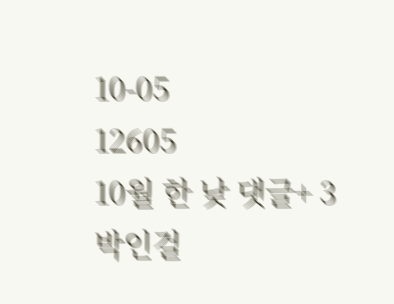10-05
12605
10월 한 낮 댓글+ 3
박인걸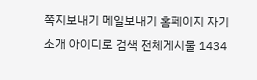쪽지보내기 메일보내기 홈페이지 자기소개 아이디로 검색 전체게시물 1434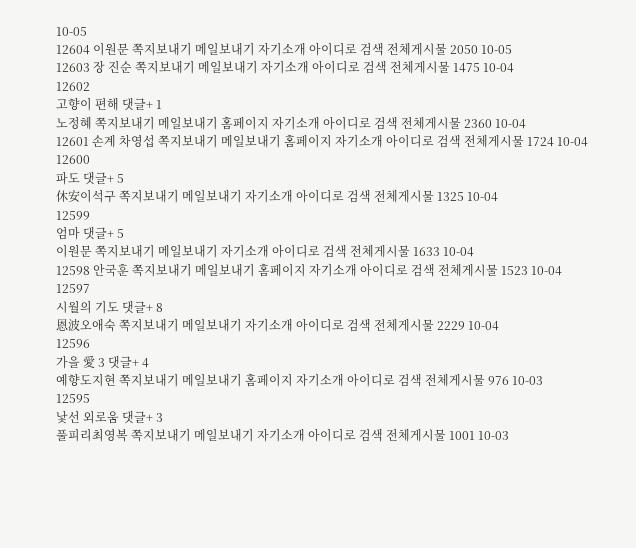10-05
12604 이원문 쪽지보내기 메일보내기 자기소개 아이디로 검색 전체게시물 2050 10-05
12603 장 진순 쪽지보내기 메일보내기 자기소개 아이디로 검색 전체게시물 1475 10-04
12602
고향이 편해 댓글+ 1
노정혜 쪽지보내기 메일보내기 홈페이지 자기소개 아이디로 검색 전체게시물 2360 10-04
12601 손계 차영섭 쪽지보내기 메일보내기 홈페이지 자기소개 아이디로 검색 전체게시물 1724 10-04
12600
파도 댓글+ 5
休安이석구 쪽지보내기 메일보내기 자기소개 아이디로 검색 전체게시물 1325 10-04
12599
엄마 댓글+ 5
이원문 쪽지보내기 메일보내기 자기소개 아이디로 검색 전체게시물 1633 10-04
12598 안국훈 쪽지보내기 메일보내기 홈페이지 자기소개 아이디로 검색 전체게시물 1523 10-04
12597
시월의 기도 댓글+ 8
恩波오애숙 쪽지보내기 메일보내기 자기소개 아이디로 검색 전체게시물 2229 10-04
12596
가을 愛 3 댓글+ 4
예향도지현 쪽지보내기 메일보내기 홈페이지 자기소개 아이디로 검색 전체게시물 976 10-03
12595
낯선 외로움 댓글+ 3
풀피리최영복 쪽지보내기 메일보내기 자기소개 아이디로 검색 전체게시물 1001 10-03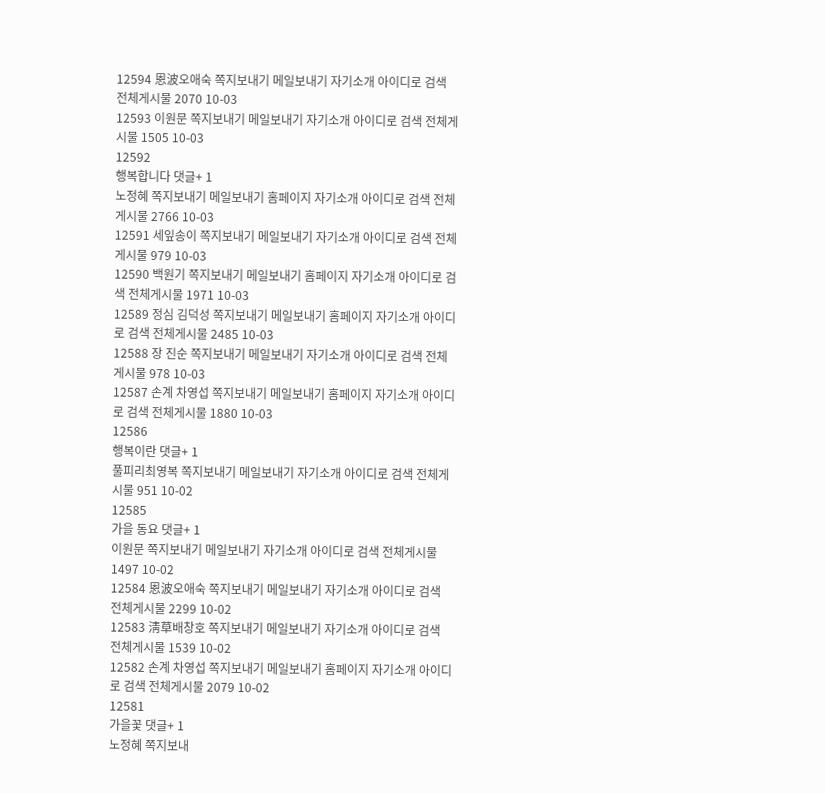12594 恩波오애숙 쪽지보내기 메일보내기 자기소개 아이디로 검색 전체게시물 2070 10-03
12593 이원문 쪽지보내기 메일보내기 자기소개 아이디로 검색 전체게시물 1505 10-03
12592
행복합니다 댓글+ 1
노정혜 쪽지보내기 메일보내기 홈페이지 자기소개 아이디로 검색 전체게시물 2766 10-03
12591 세잎송이 쪽지보내기 메일보내기 자기소개 아이디로 검색 전체게시물 979 10-03
12590 백원기 쪽지보내기 메일보내기 홈페이지 자기소개 아이디로 검색 전체게시물 1971 10-03
12589 정심 김덕성 쪽지보내기 메일보내기 홈페이지 자기소개 아이디로 검색 전체게시물 2485 10-03
12588 장 진순 쪽지보내기 메일보내기 자기소개 아이디로 검색 전체게시물 978 10-03
12587 손계 차영섭 쪽지보내기 메일보내기 홈페이지 자기소개 아이디로 검색 전체게시물 1880 10-03
12586
행복이란 댓글+ 1
풀피리최영복 쪽지보내기 메일보내기 자기소개 아이디로 검색 전체게시물 951 10-02
12585
가을 동요 댓글+ 1
이원문 쪽지보내기 메일보내기 자기소개 아이디로 검색 전체게시물 1497 10-02
12584 恩波오애숙 쪽지보내기 메일보내기 자기소개 아이디로 검색 전체게시물 2299 10-02
12583 淸草배창호 쪽지보내기 메일보내기 자기소개 아이디로 검색 전체게시물 1539 10-02
12582 손계 차영섭 쪽지보내기 메일보내기 홈페이지 자기소개 아이디로 검색 전체게시물 2079 10-02
12581
가을꽃 댓글+ 1
노정혜 쪽지보내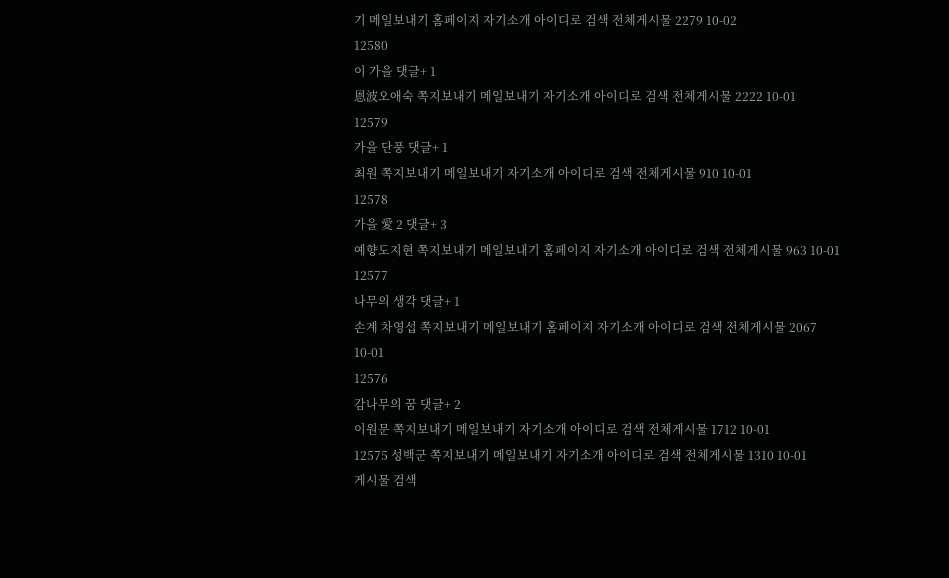기 메일보내기 홈페이지 자기소개 아이디로 검색 전체게시물 2279 10-02
12580
이 가을 댓글+ 1
恩波오애숙 쪽지보내기 메일보내기 자기소개 아이디로 검색 전체게시물 2222 10-01
12579
가을 단풍 댓글+ 1
최원 쪽지보내기 메일보내기 자기소개 아이디로 검색 전체게시물 910 10-01
12578
가을 愛 2 댓글+ 3
예향도지현 쪽지보내기 메일보내기 홈페이지 자기소개 아이디로 검색 전체게시물 963 10-01
12577
나무의 생각 댓글+ 1
손계 차영섭 쪽지보내기 메일보내기 홈페이지 자기소개 아이디로 검색 전체게시물 2067 10-01
12576
감나무의 꿈 댓글+ 2
이원문 쪽지보내기 메일보내기 자기소개 아이디로 검색 전체게시물 1712 10-01
12575 성백군 쪽지보내기 메일보내기 자기소개 아이디로 검색 전체게시물 1310 10-01
게시물 검색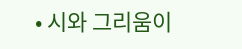• 시와 그리움이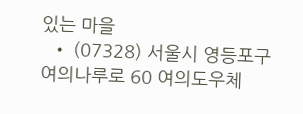있는 마을
  • (07328) 서울시 영등포구 여의나루로 60 여의도우체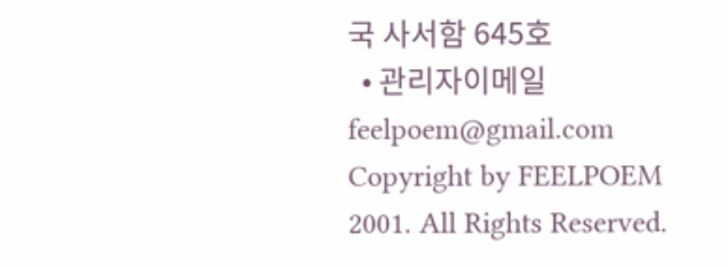국 사서함 645호
  • 관리자이메일 feelpoem@gmail.com
Copyright by FEELPOEM 2001. All Rights Reserved.